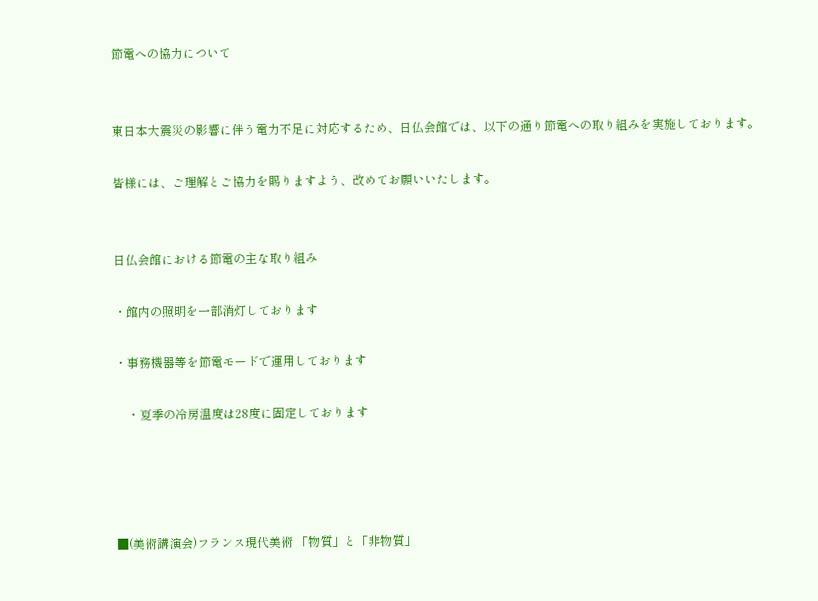節電への協力について


東日本大震災の影響に伴う電力不足に対応するため、日仏会館では、以下の通り節電への取り組みを実施しております。

皆様には、ご理解とご協力を賜りますよう、改めてお願いいたします。


日仏会館における節電の主な取り組み

・館内の照明を一部消灯しております

・事務機器等を節電モードで運用しております

    ・夏季の冷房温度は28度に固定しております




■(美術講演会)フランス現代美術 「物質」と「非物質」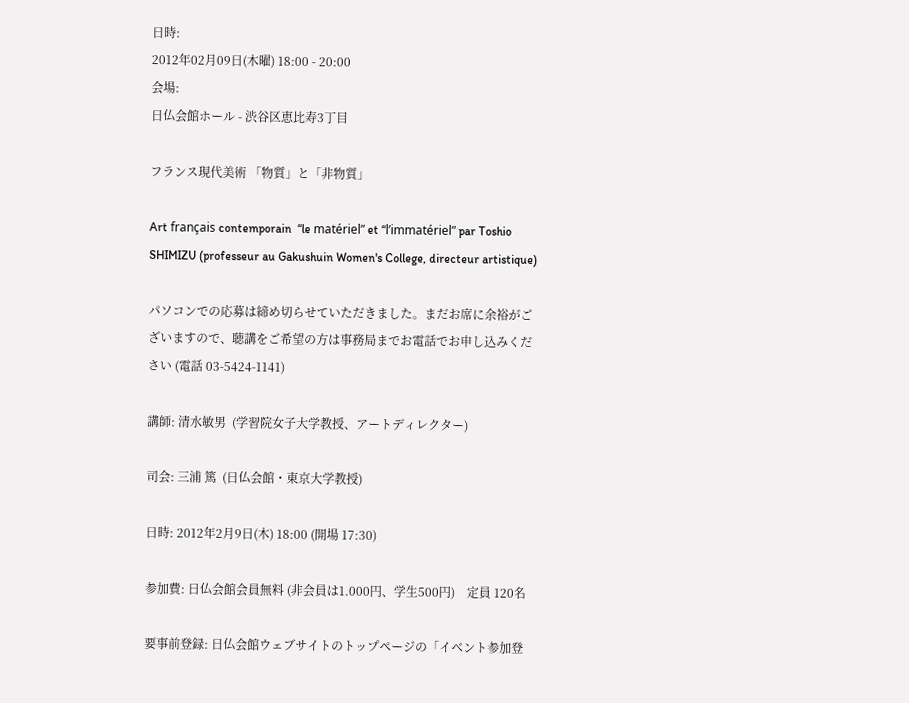日時:
2012年02月09日(木曜) 18:00 - 20:00
会場:
日仏会館ホール - 渋谷区恵比寿3丁目

フランス現代美術 「物質」と「非物質」

Art français contemporain  “le matériel” et “l’immatériel” par Toshio SHIMIZU (professeur au Gakushuin Women's College, directeur artistique)

パソコンでの応募は締め切らせていただきました。まだお席に余裕がございますので、聴講をご希望の方は事務局までお電話でお申し込みください (電話 03-5424-1141)

講師: 清水敏男  (学習院女子大学教授、アートディレクター)

司会: 三浦 篤  (日仏会館・東京大学教授)

日時: 2012年2月9日(木) 18:00 (開場 17:30)

参加費: 日仏会館会員無料 (非会員は1.000円、学生500円)    定員 120名

要事前登録: 日仏会館ウェブサイトのトップページの「イベント参加登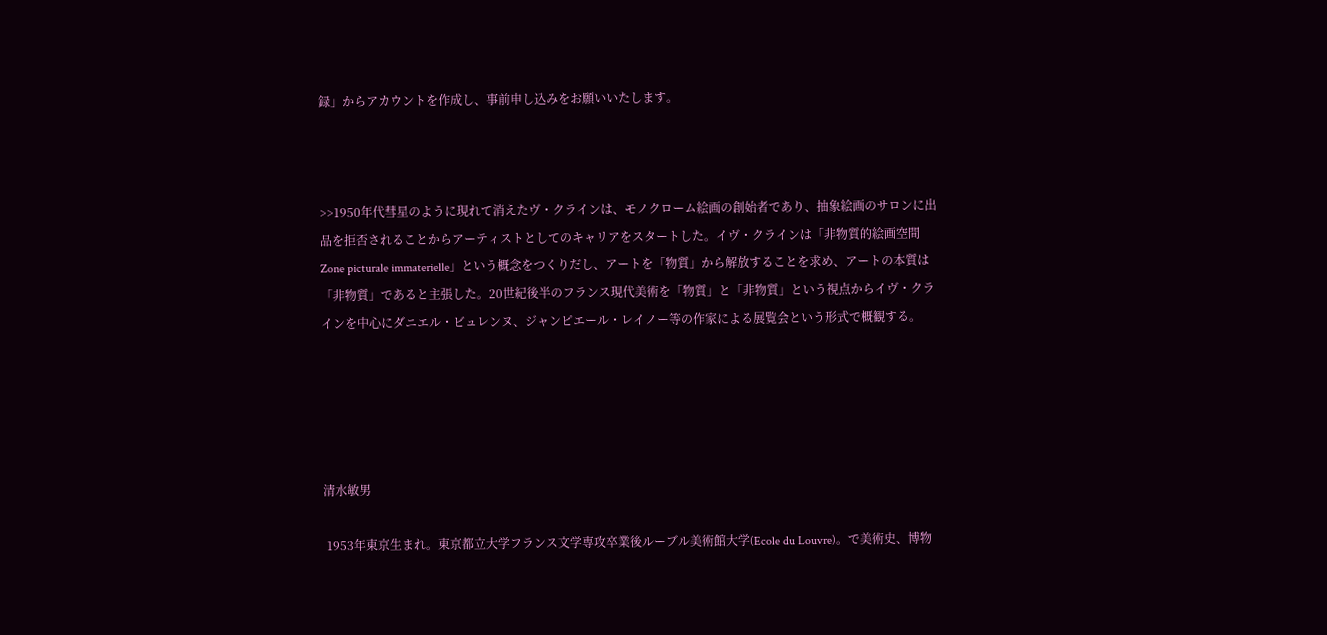録」からアカウントを作成し、事前申し込みをお願いいたします。



>>1950年代彗星のように現れて消えたヴ・クラインは、モノクローム絵画の創始者であり、抽象絵画のサロンに出品を拒否されることからアーティストとしてのキャリアをスタートした。イヴ・クラインは「非物質的絵画空間Zone picturale immaterielle」という概念をつくりだし、アートを「物質」から解放することを求め、アートの本質は「非物質」であると主張した。20世紀後半のフランス現代美術を「物質」と「非物質」という視点からイヴ・クラインを中心にダニエル・ビュレンヌ、ジャンピエール・レイノー等の作家による展覧会という形式で概観する。





清水敏男

 1953年東京生まれ。東京都立大学フランス文学専攻卒業後ルーブル美術館大学(Ecole du Louvre)。で美術史、博物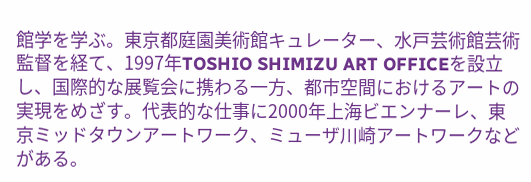館学を学ぶ。東京都庭園美術館キュレーター、水戸芸術館芸術監督を経て、1997年TOSHIO SHIMIZU ART OFFICEを設立し、国際的な展覧会に携わる一方、都市空間におけるアートの実現をめざす。代表的な仕事に2000年上海ビエンナーレ、東京ミッドタウンアートワーク、ミューザ川崎アートワークなどがある。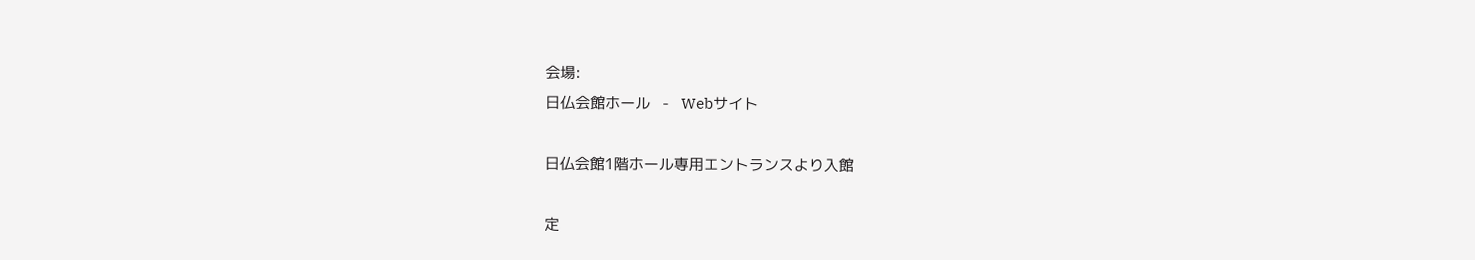会場:
日仏会館ホール   -   Webサイト

日仏会館1階ホール専用エントランスより入館

定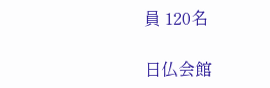員 120名

日仏会館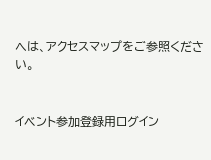へは、アクセスマップをご参照ください。


イベント参加登録用ログイン